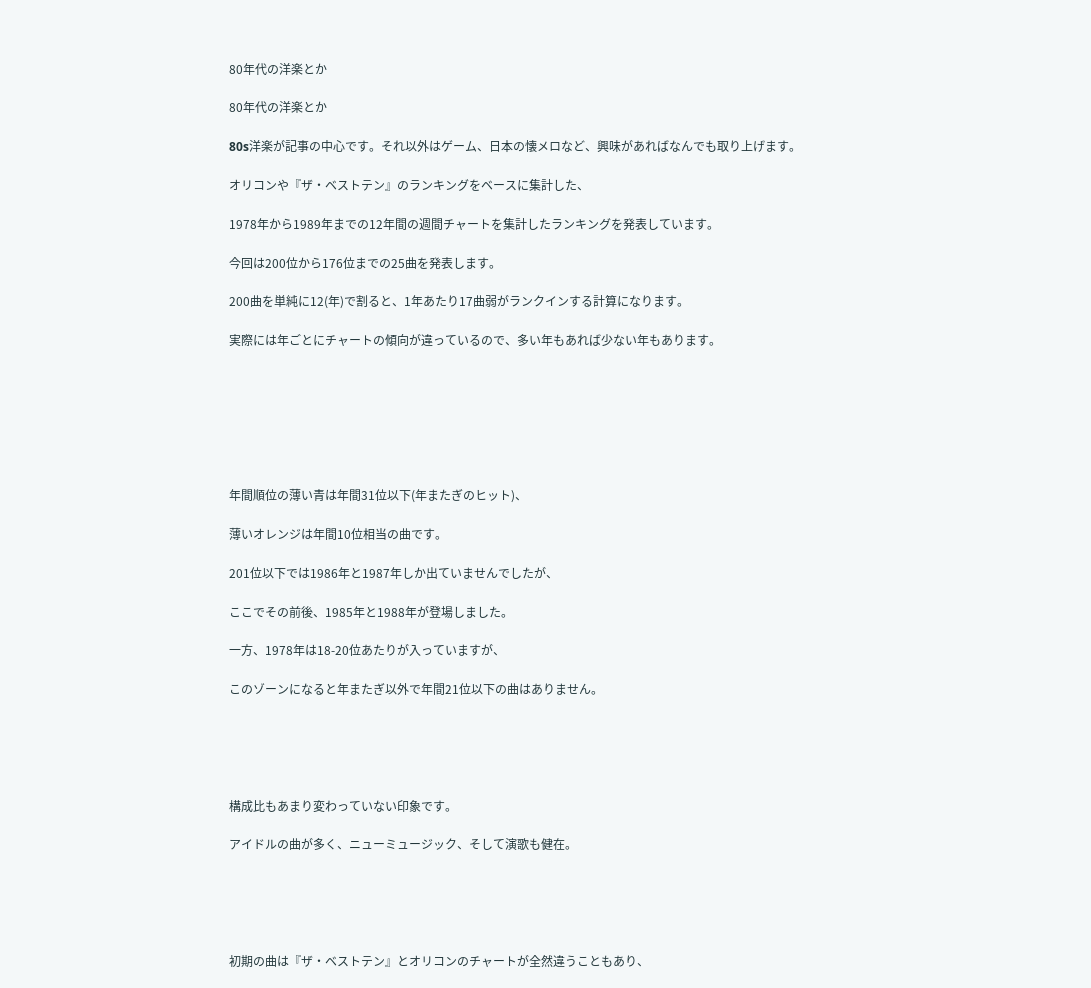80年代の洋楽とか

80年代の洋楽とか

80s洋楽が記事の中心です。それ以外はゲーム、日本の懐メロなど、興味があればなんでも取り上げます。

オリコンや『ザ・ベストテン』のランキングをベースに集計した、

1978年から1989年までの12年間の週間チャートを集計したランキングを発表しています。

今回は200位から176位までの25曲を発表します。

200曲を単純に12(年)で割ると、1年あたり17曲弱がランクインする計算になります。

実際には年ごとにチャートの傾向が違っているので、多い年もあれば少ない年もあります。







年間順位の薄い青は年間31位以下(年またぎのヒット)、

薄いオレンジは年間10位相当の曲です。

201位以下では1986年と1987年しか出ていませんでしたが、

ここでその前後、1985年と1988年が登場しました。

一方、1978年は18-20位あたりが入っていますが、

このゾーンになると年またぎ以外で年間21位以下の曲はありません。





構成比もあまり変わっていない印象です。

アイドルの曲が多く、ニューミュージック、そして演歌も健在。





初期の曲は『ザ・ベストテン』とオリコンのチャートが全然違うこともあり、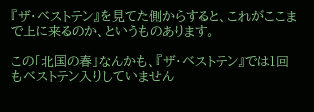『ザ・ベストテン』を見てた側からすると、これがここまで上に来るのか、というものあります。

この「北国の春」なんかも、『ザ・ベストテン』では1回もベストテン入りしていません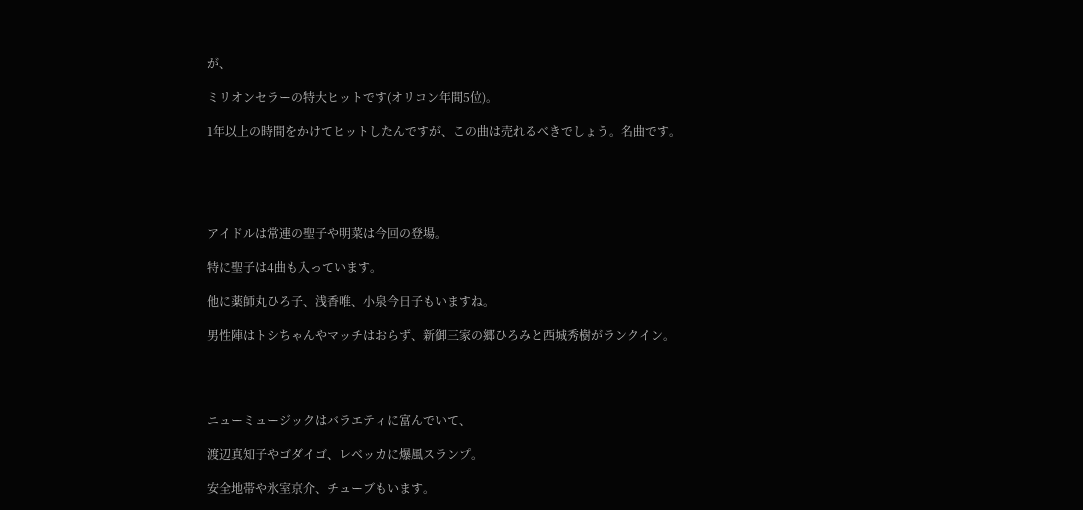が、

ミリオンセラーの特大ヒットです(オリコン年間5位)。

1年以上の時間をかけてヒットしたんですが、この曲は売れるべきでしょう。名曲です。





アイドルは常連の聖子や明菜は今回の登場。

特に聖子は4曲も入っています。

他に薬師丸ひろ子、浅香唯、小泉今日子もいますね。

男性陣はトシちゃんやマッチはおらず、新御三家の郷ひろみと西城秀樹がランクイン。




ニューミュージックはバラエティに富んでいて、

渡辺真知子やゴダイゴ、レベッカに爆風スランプ。

安全地帯や氷室京介、チューブもいます。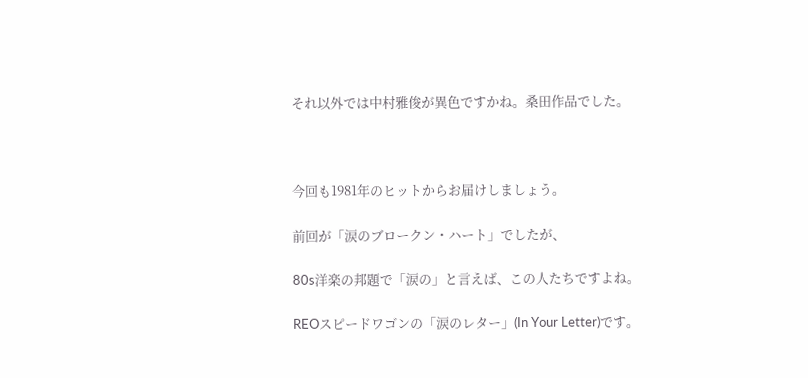それ以外では中村雅俊が異色ですかね。桑田作品でした。



今回も1981年のヒットからお届けしましょう。

前回が「涙のブロークン・ハート」でしたが、

80s洋楽の邦題で「涙の」と言えば、この人たちですよね。

REOスピードワゴンの「涙のレター」(In Your Letter)です。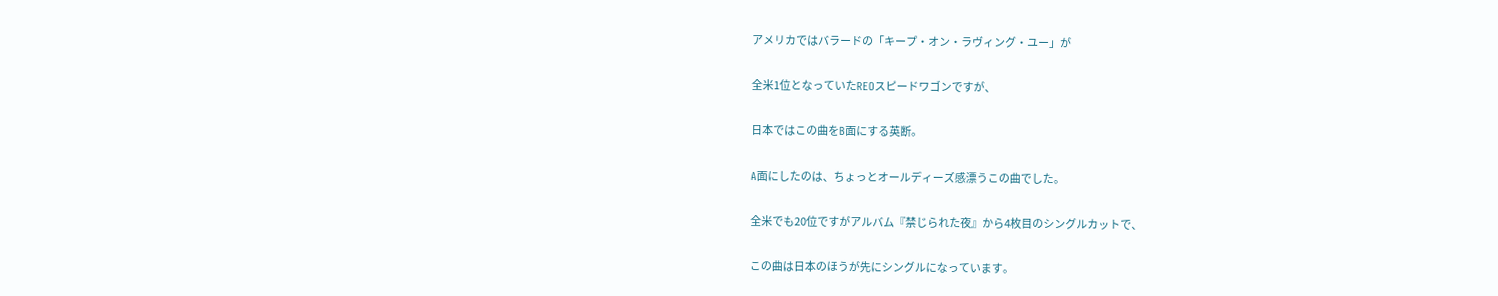アメリカではバラードの「キープ・オン・ラヴィング・ユー」が

全米1位となっていたREOスピードワゴンですが、

日本ではこの曲をB面にする英断。

A面にしたのは、ちょっとオールディーズ感漂うこの曲でした。

全米でも20位ですがアルバム『禁じられた夜』から4枚目のシングルカットで、

この曲は日本のほうが先にシングルになっています。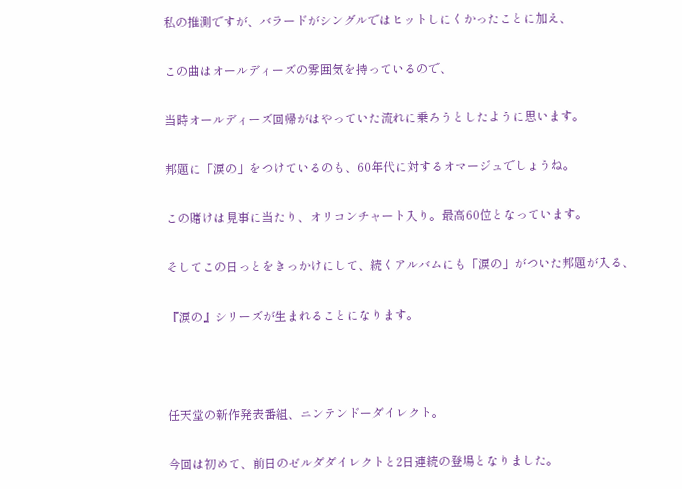私の推測ですが、バラードがシングルではヒットしにくかったことに加え、

この曲はオールディーズの雰囲気を持っているので、

当時オールディーズ回帰がはやっていた流れに乗ろうとしたように思います。

邦題に「涙の」をつけているのも、60年代に対するオマージュでしょうね。

この賭けは見事に当たり、オリコンチャート入り。最高60位となっています。

そしてこの日っとをきっかけにして、続くアルバムにも「涙の」がついた邦題が入る、

『涙の』シリーズが生まれることになります。



任天堂の新作発表番組、ニンテンドーダイレクト。

今回は初めて、前日のゼルダダイレクトと2日連続の登場となりました。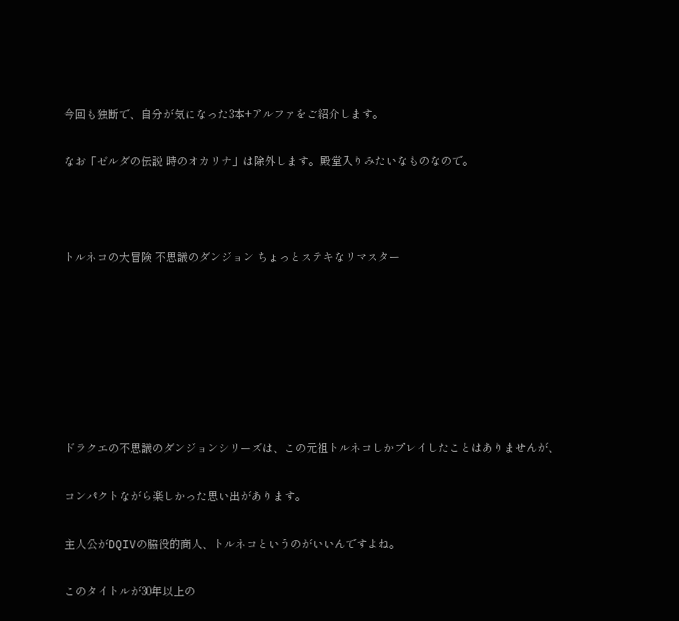今回も独断で、自分が気になった3本+アルファをご紹介します。

なお「ゼルダの伝説 時のオカリナ」は除外します。殿堂入りみたいなものなので。



トルネコの大冒険 不思議のダンジョン ちょっとステキなリマスター







ドラクエの不思議のダンジョンシリーズは、この元祖トルネコしかプレイしたことはありませんが、

コンパクトながら楽しかった思い出があります。

主人公がDQIVの脇役的商人、トルネコというのがいいんですよね。

このタイトルが30年以上の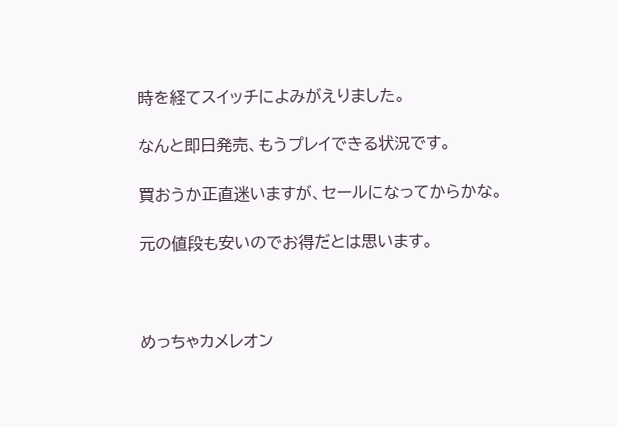時を経てスイッチによみがえりました。

なんと即日発売、もうプレイできる状況です。

買おうか正直迷いますが、セールになってからかな。

元の値段も安いのでお得だとは思います。



めっちゃカメレオン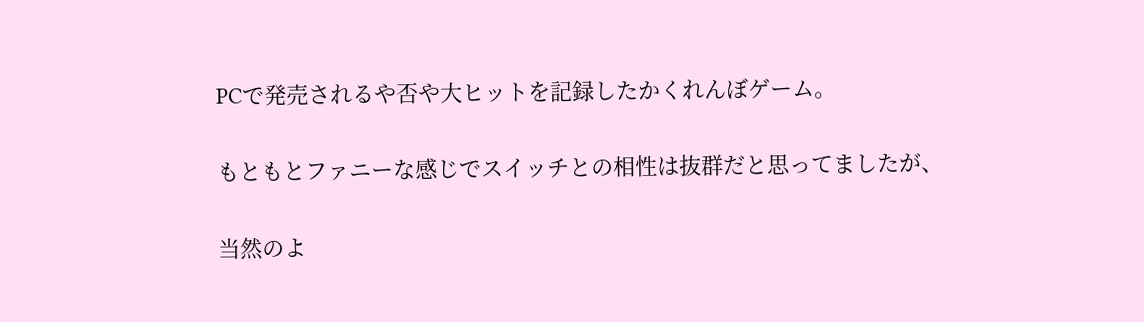PCで発売されるや否や大ヒットを記録したかくれんぼゲーム。

もともとファニーな感じでスイッチとの相性は抜群だと思ってましたが、

当然のよ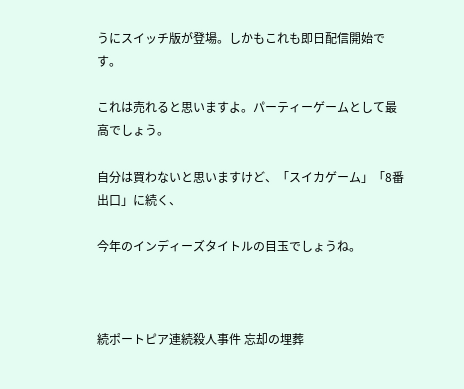うにスイッチ版が登場。しかもこれも即日配信開始です。

これは売れると思いますよ。パーティーゲームとして最高でしょう。

自分は買わないと思いますけど、「スイカゲーム」「8番出口」に続く、

今年のインディーズタイトルの目玉でしょうね。



続ポートピア連続殺人事件 忘却の埋葬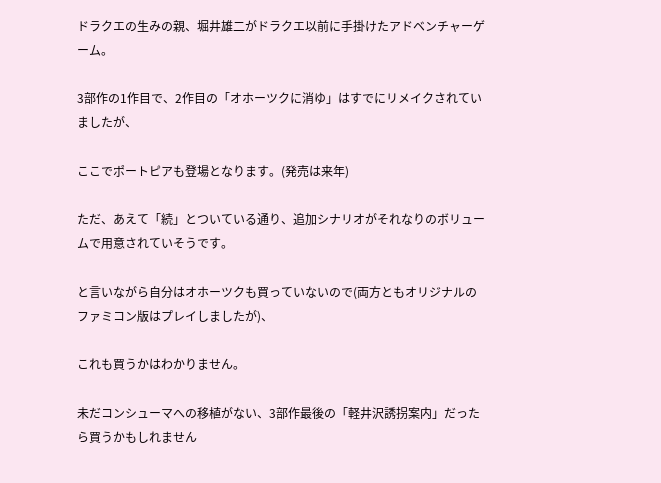ドラクエの生みの親、堀井雄二がドラクエ以前に手掛けたアドベンチャーゲーム。

3部作の1作目で、2作目の「オホーツクに消ゆ」はすでにリメイクされていましたが、

ここでポートピアも登場となります。(発売は来年)

ただ、あえて「続」とついている通り、追加シナリオがそれなりのボリュームで用意されていそうです。

と言いながら自分はオホーツクも買っていないので(両方ともオリジナルのファミコン版はプレイしましたが)、

これも買うかはわかりません。

未だコンシューマへの移植がない、3部作最後の「軽井沢誘拐案内」だったら買うかもしれません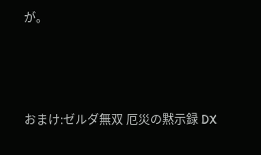が。



おまけ:ゼルダ無双 厄災の黙示録 DX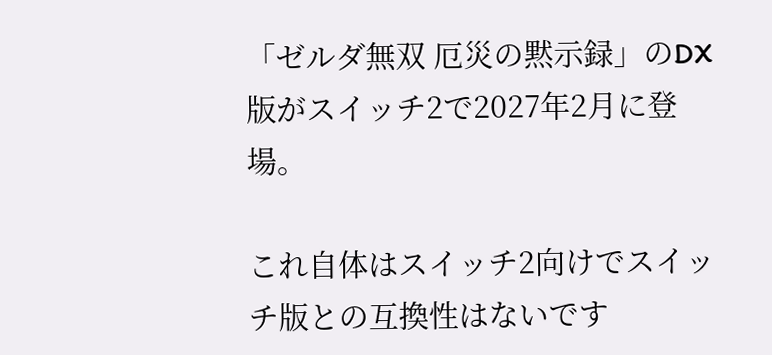「ゼルダ無双 厄災の黙示録」のDX版がスイッチ2で2027年2月に登場。

これ自体はスイッチ2向けでスイッチ版との互換性はないです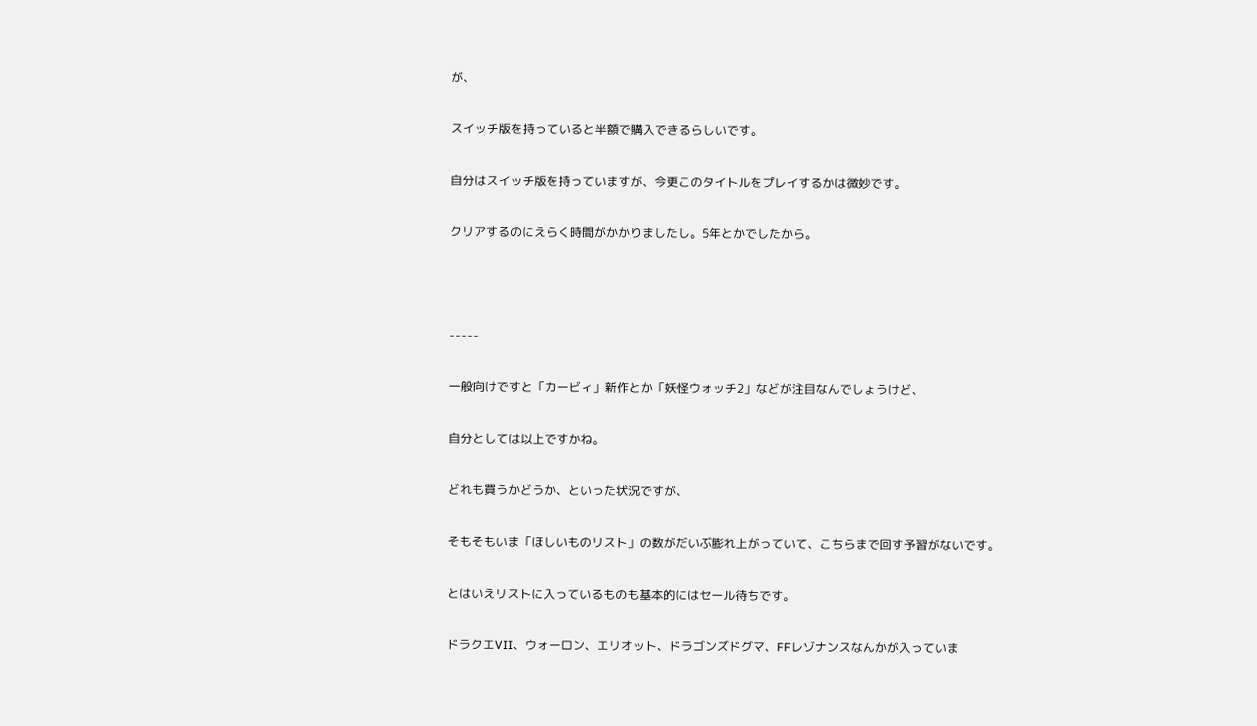が、

スイッチ版を持っていると半額で購入できるらしいです。

自分はスイッチ版を持っていますが、今更このタイトルをプレイするかは微妙です。

クリアするのにえらく時間がかかりましたし。5年とかでしたから。



-----

一般向けですと「カービィ」新作とか「妖怪ウォッチ2」などが注目なんでしょうけど、

自分としては以上ですかね。

どれも買うかどうか、といった状況ですが、

そもそもいま「ほしいものリスト」の数がだいぶ膨れ上がっていて、こちらまで回す予習がないです。

とはいえリストに入っているものも基本的にはセール待ちです。

ドラクエVII、ウォーロン、エリオット、ドラゴンズドグマ、FFレゾナンスなんかが入っていま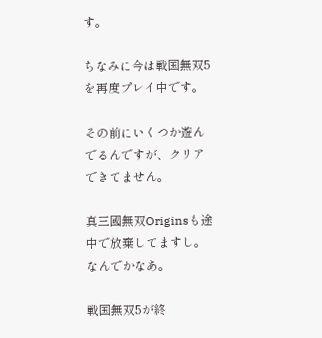す。

ちなみに今は戦国無双5を再度プレイ中です。

その前にいくつか遊んでるんですが、クリアできてません。

真三國無双Originsも途中で放棄してますし。なんでかなあ。

戦国無双5が終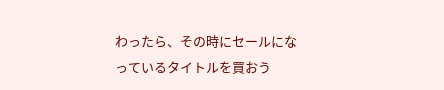わったら、その時にセールになっているタイトルを買おう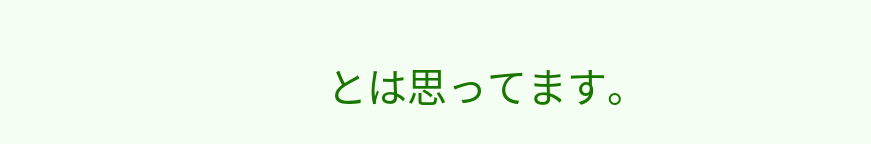とは思ってます。